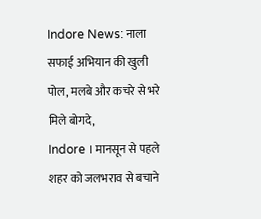Indore News: नाला सफाई अभियान की खुली पोल, मलबे और कचरे से भरे मिले बोगदे,
Indore । मानसून से पहले शहर को जलभराव से बचाने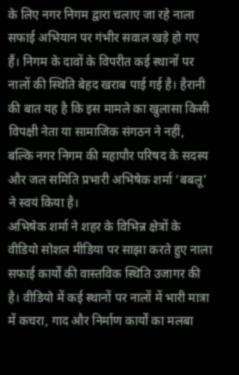के लिए नगर निगम द्वारा चलाए जा रहे नाला सफाई अभियान पर गंभीर सवाल खड़े हो गए हैं। निगम के दावों के विपरीत कई स्थानों पर नालों की स्थिति बेहद खराब पाई गई है। हैरानी की बात यह है कि इस मामले का खुलासा किसी विपक्षी नेता या सामाजिक संगठन ने नहीं, बल्कि नगर निगम की महापौर परिषद के सदस्य और जल समिति प्रभारी अभिषेक शर्मा ‘बबलू’ ने स्वयं किया है।
अभिषेक शर्मा ने शहर के विभिन्न क्षेत्रों के वीडियो सोशल मीडिया पर साझा करते हुए नाला सफाई कार्यों की वास्तविक स्थिति उजागर की है। वीडियो में कई स्थानों पर नालों में भारी मात्रा में कचरा, गाद और निर्माण कार्यों का मलबा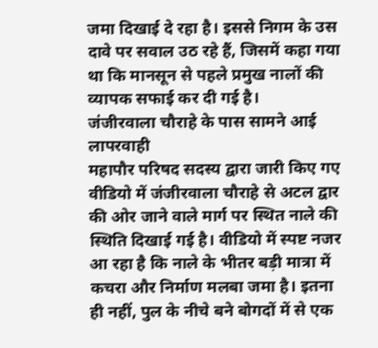जमा दिखाई दे रहा है। इससे निगम के उस दावे पर सवाल उठ रहे हैं, जिसमें कहा गया था कि मानसून से पहले प्रमुख नालों की व्यापक सफाई कर दी गई है।
जंजीरवाला चौराहे के पास सामने आई लापरवाही
महापौर परिषद सदस्य द्वारा जारी किए गए वीडियो में जंजीरवाला चौराहे से अटल द्वार की ओर जाने वाले मार्ग पर स्थित नाले की स्थिति दिखाई गई है। वीडियो में स्पष्ट नजर आ रहा है कि नाले के भीतर बड़ी मात्रा में कचरा और निर्माण मलबा जमा है। इतना ही नहीं, पुल के नीचे बने बोगदों में से एक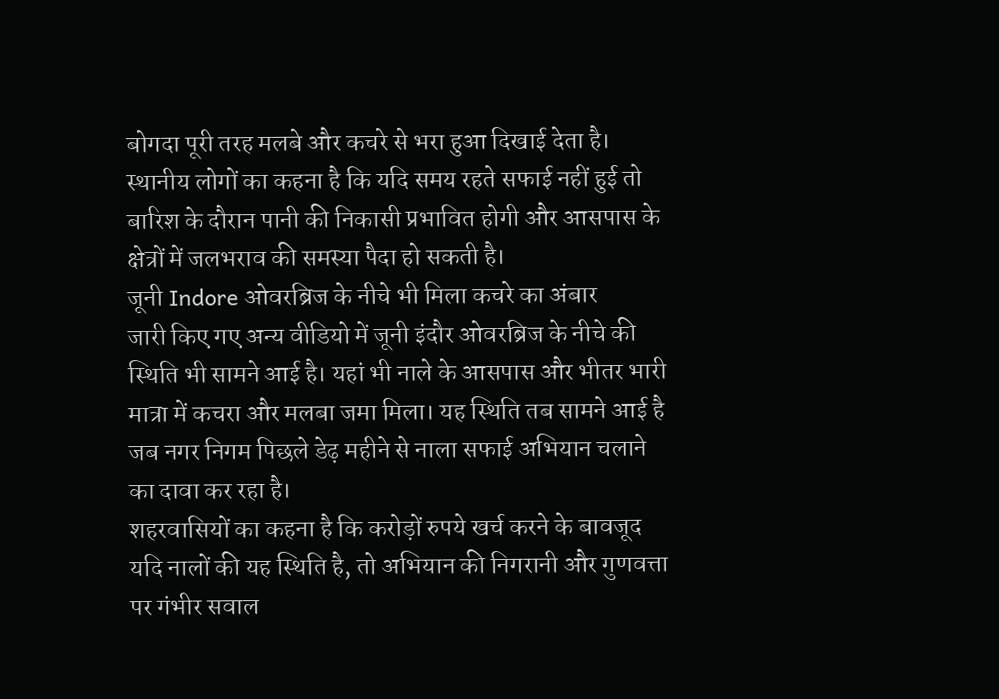बोगदा पूरी तरह मलबे और कचरे से भरा हुआ दिखाई देता है।
स्थानीय लोगों का कहना है कि यदि समय रहते सफाई नहीं हुई तो बारिश के दौरान पानी की निकासी प्रभावित होगी और आसपास के क्षेत्रों में जलभराव की समस्या पैदा हो सकती है।
जूनी Indore ओवरब्रिज के नीचे भी मिला कचरे का अंबार
जारी किए गए अन्य वीडियो में जूनी इंदौर ओवरब्रिज के नीचे की स्थिति भी सामने आई है। यहां भी नाले के आसपास और भीतर भारी मात्रा में कचरा और मलबा जमा मिला। यह स्थिति तब सामने आई है जब नगर निगम पिछले डेढ़ महीने से नाला सफाई अभियान चलाने का दावा कर रहा है।
शहरवासियों का कहना है कि करोड़ों रुपये खर्च करने के बावजूद यदि नालों की यह स्थिति है, तो अभियान की निगरानी और गुणवत्ता पर गंभीर सवाल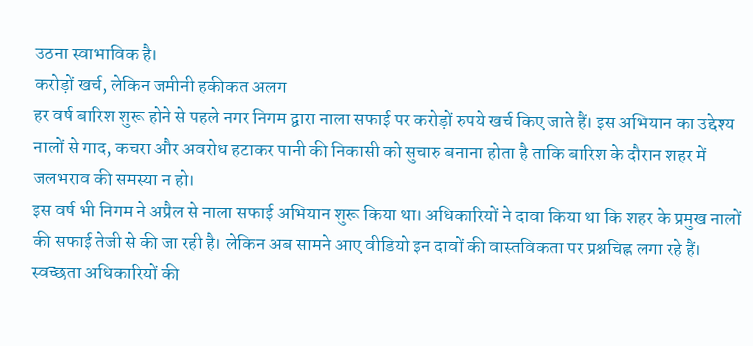उठना स्वाभाविक है।
करोड़ों खर्च, लेकिन जमीनी हकीकत अलग
हर वर्ष बारिश शुरू होने से पहले नगर निगम द्वारा नाला सफाई पर करोड़ों रुपये खर्च किए जाते हैं। इस अभियान का उद्देश्य नालों से गाद, कचरा और अवरोध हटाकर पानी की निकासी को सुचारु बनाना होता है ताकि बारिश के दौरान शहर में जलभराव की समस्या न हो।
इस वर्ष भी निगम ने अप्रैल से नाला सफाई अभियान शुरू किया था। अधिकारियों ने दावा किया था कि शहर के प्रमुख नालों की सफाई तेजी से की जा रही है। लेकिन अब सामने आए वीडियो इन दावों की वास्तविकता पर प्रश्नचिह्न लगा रहे हैं।
स्वच्छता अधिकारियों की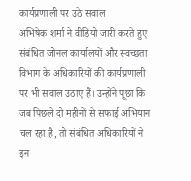कार्यप्रणाली पर उठे सवाल
अभिषेक शर्मा ने वीडियो जारी करते हुए संबंधित जोनल कार्यालयों और स्वच्छता विभाग के अधिकारियों की कार्यप्रणाली पर भी सवाल उठाए हैं। उन्होंने पूछा कि जब पिछले दो महीनों से सफाई अभियान चल रहा है, तो संबंधित अधिकारियों ने इन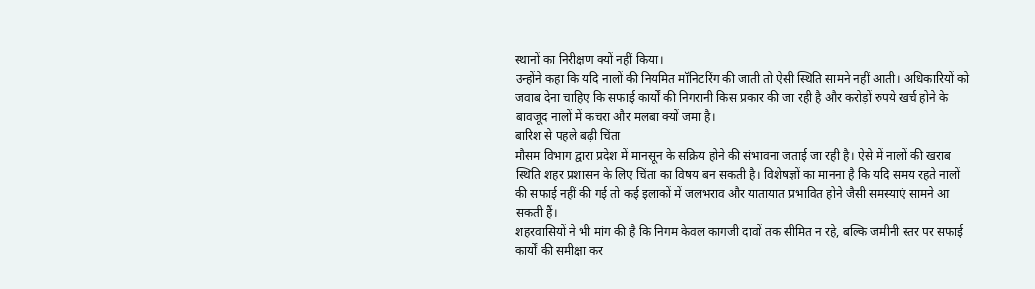स्थानों का निरीक्षण क्यों नहीं किया।
उन्होंने कहा कि यदि नालों की नियमित मॉनिटरिंग की जाती तो ऐसी स्थिति सामने नहीं आती। अधिकारियों को जवाब देना चाहिए कि सफाई कार्यों की निगरानी किस प्रकार की जा रही है और करोड़ों रुपये खर्च होने के बावजूद नालों में कचरा और मलबा क्यों जमा है।
बारिश से पहले बढ़ी चिंता
मौसम विभाग द्वारा प्रदेश में मानसून के सक्रिय होने की संभावना जताई जा रही है। ऐसे में नालों की खराब स्थिति शहर प्रशासन के लिए चिंता का विषय बन सकती है। विशेषज्ञों का मानना है कि यदि समय रहते नालों की सफाई नहीं की गई तो कई इलाकों में जलभराव और यातायात प्रभावित होने जैसी समस्याएं सामने आ सकती हैं।
शहरवासियों ने भी मांग की है कि निगम केवल कागजी दावों तक सीमित न रहे, बल्कि जमीनी स्तर पर सफाई कार्यों की समीक्षा कर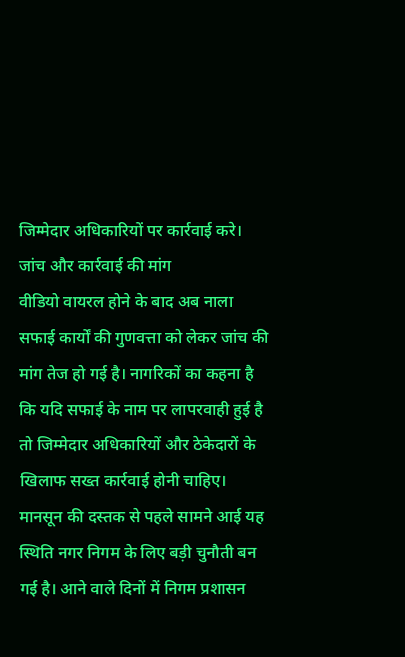जिम्मेदार अधिकारियों पर कार्रवाई करे।
जांच और कार्रवाई की मांग
वीडियो वायरल होने के बाद अब नाला सफाई कार्यों की गुणवत्ता को लेकर जांच की मांग तेज हो गई है। नागरिकों का कहना है कि यदि सफाई के नाम पर लापरवाही हुई है तो जिम्मेदार अधिकारियों और ठेकेदारों के खिलाफ सख्त कार्रवाई होनी चाहिए।
मानसून की दस्तक से पहले सामने आई यह स्थिति नगर निगम के लिए बड़ी चुनौती बन गई है। आने वाले दिनों में निगम प्रशासन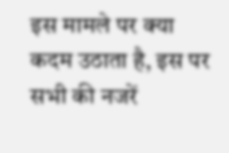इस मामले पर क्या कदम उठाता है, इस पर सभी की नजरें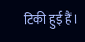टिकी हुई हैं।